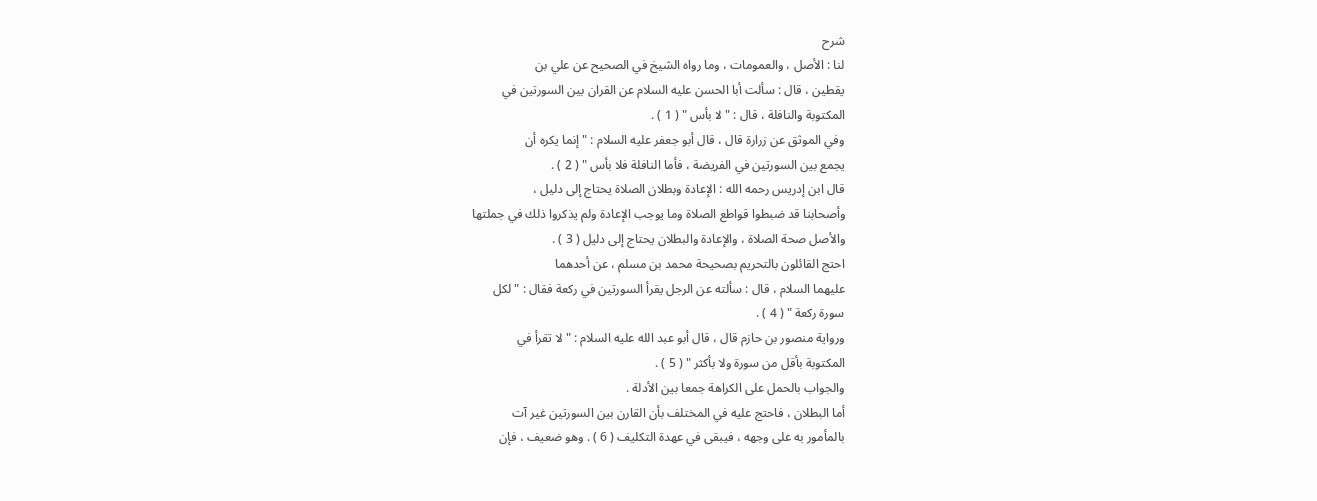شرح
لنا : الأصل ، والعمومات ، وما رواه الشيخ في الصحيح عن علي بن
يقطين ، قال : سألت أبا الحسن عليه السلام عن القران بين السورتين في
المكتوبة والنافلة ، قال : " لا بأس " ( 1 ) .
وفي الموثق عن زرارة قال ، قال أبو جعفر عليه السلام : " إنما يكره أن
يجمع بين السورتين في الفريضة ، فأما النافلة فلا بأس " ( 2 ) .
قال ابن إدريس رحمه الله : الإعادة وبطلان الصلاة يحتاج إلى دليل ،
وأصحابنا قد ضبطوا قواطع الصلاة وما يوجب الإعادة ولم يذكروا ذلك في جملتها
والأصل صحة الصلاة ، والإعادة والبطلان يحتاج إلى دليل ( 3 ) .
احتج القائلون بالتحريم بصحيحة محمد بن مسلم ، عن أحدهما
عليهما السلام ، قال : سألته عن الرجل يقرأ السورتين في ركعة فقال : " لكل
سورة ركعة " ( 4 ) .
ورواية منصور بن حازم قال ، قال أبو عبد الله عليه السلام : " لا تقرأ في
المكتوبة بأقل من سورة ولا بأكثر " ( 5 ) .
والجواب بالحمل على الكراهة جمعا بين الأدلة .
أما البطلان ، فاحتج عليه في المختلف بأن القارن بين السورتين غير آت
بالمأمور به على وجهه ، فيبقى في عهدة التكليف ( 6 ) . وهو ضعيف ، فإن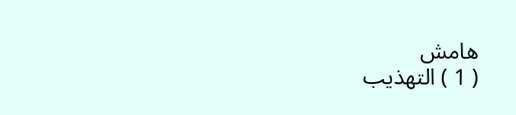هامش
( 1 ) التهذيب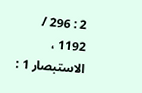2 : 296 / 1192 ، الاستبصار 1 :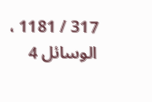317 / 1181 ، الوسائل 4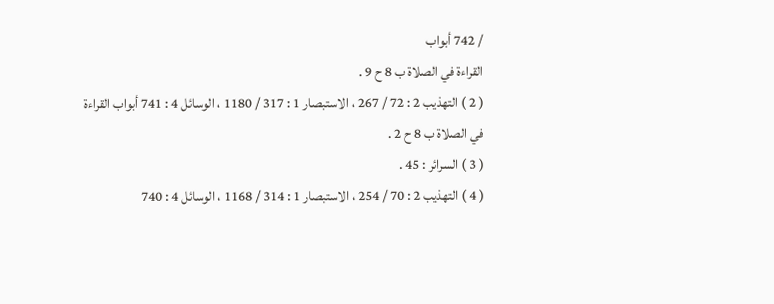/ 742 أبواب
القراءة في الصلاة ب 8 ح 9 .
( 2 ) التهذيب 2 : 72 / 267 ، الاستبصار 1 : 317 / 1180 ، الوسائل 4 : 741 أبواب القراءة
في الصلاة ب 8 ح 2 .
( 3 ) السرائر : 45 .
( 4 ) التهذيب 2 : 70 / 254 ، الاستبصار 1 : 314 / 1168 ، الوسائل 4 : 740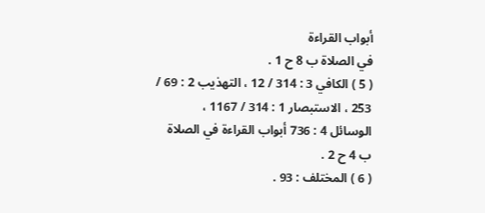أبواب القراءة
في الصلاة ب 8 ح 1 .
( 5 ) الكافي 3 : 314 / 12 ، التهذيب 2 : 69 / 253 ، الاستبصار 1 : 314 / 1167 ،
الوسائل 4 : 736 أبواب القراءة في الصلاة ب 4 ح 2 .
( 6 ) المختلف : 93 .